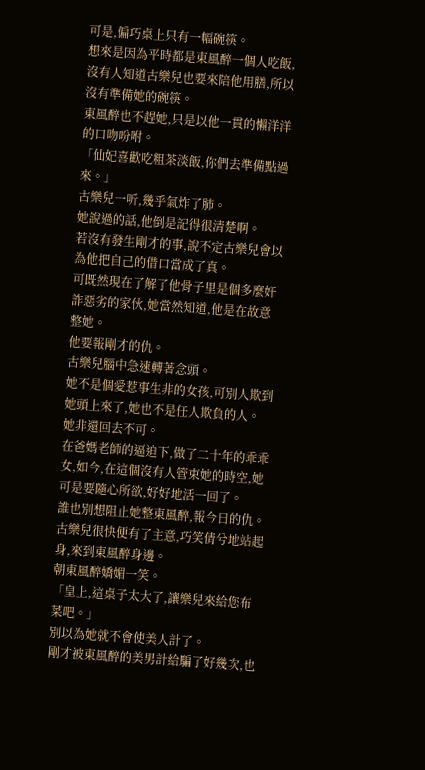可是,偏巧桌上只有一幅碗筷。
想來是因為平時都是東風醉一個人吃飯,沒有人知道古樂兒也要來陪他用膳,所以沒有準備她的碗筷。
東風醉也不趕她,只是以他一貫的懶洋洋的口吻吩咐。
「仙妃喜歡吃粗茶淡飯,你們去準備點過來。」
古樂兒一听,幾乎氣炸了肺。
她說過的話,他倒是記得很清楚啊。
若沒有發生剛才的事,說不定古樂兒會以為他把自己的借口當成了真。
可既然現在了解了他骨子里是個多麼奸詐惡劣的家伙,她當然知道,他是在故意整她。
他要報剛才的仇。
古樂兒腦中急速轉著念頭。
她不是個愛惹事生非的女孩,可別人欺到她頭上來了,她也不是任人欺負的人。
她非還回去不可。
在爸媽老師的逼迫下,做了二十年的乖乖女,如今,在這個沒有人管束她的時空,她可是要隨心所欲,好好地活一回了。
誰也別想阻止她整東風醉,報今日的仇。
古樂兒很快便有了主意,巧笑倩兮地站起身,來到東風醉身邊。
朝東風醉嬌媚一笑。
「皇上,這桌子太大了,讓樂兒來給您布菜吧。」
別以為她就不會使美人計了。
剛才被東風醉的美男計給騙了好幾次,也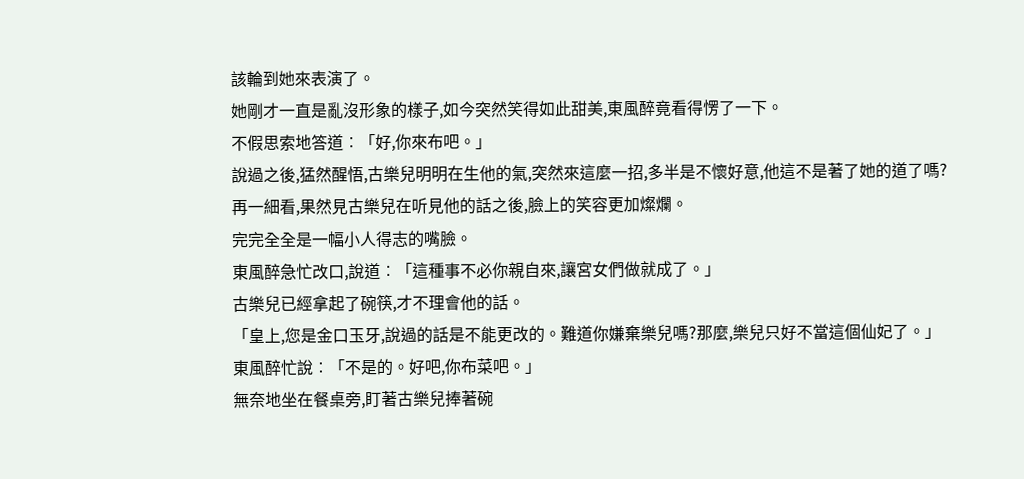該輪到她來表演了。
她剛才一直是亂沒形象的樣子,如今突然笑得如此甜美,東風醉竟看得愣了一下。
不假思索地答道︰「好,你來布吧。」
說過之後,猛然醒悟,古樂兒明明在生他的氣,突然來這麼一招,多半是不懷好意,他這不是著了她的道了嗎?
再一細看,果然見古樂兒在听見他的話之後,臉上的笑容更加燦爛。
完完全全是一幅小人得志的嘴臉。
東風醉急忙改口,說道︰「這種事不必你親自來,讓宮女們做就成了。」
古樂兒已經拿起了碗筷,才不理會他的話。
「皇上,您是金口玉牙,說過的話是不能更改的。難道你嫌棄樂兒嗎?那麼,樂兒只好不當這個仙妃了。」
東風醉忙說︰「不是的。好吧,你布菜吧。」
無奈地坐在餐桌旁,盯著古樂兒捧著碗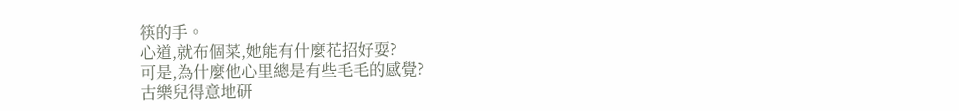筷的手。
心道,就布個菜,她能有什麼花招好耍?
可是,為什麼他心里總是有些毛毛的感覺?
古樂兒得意地研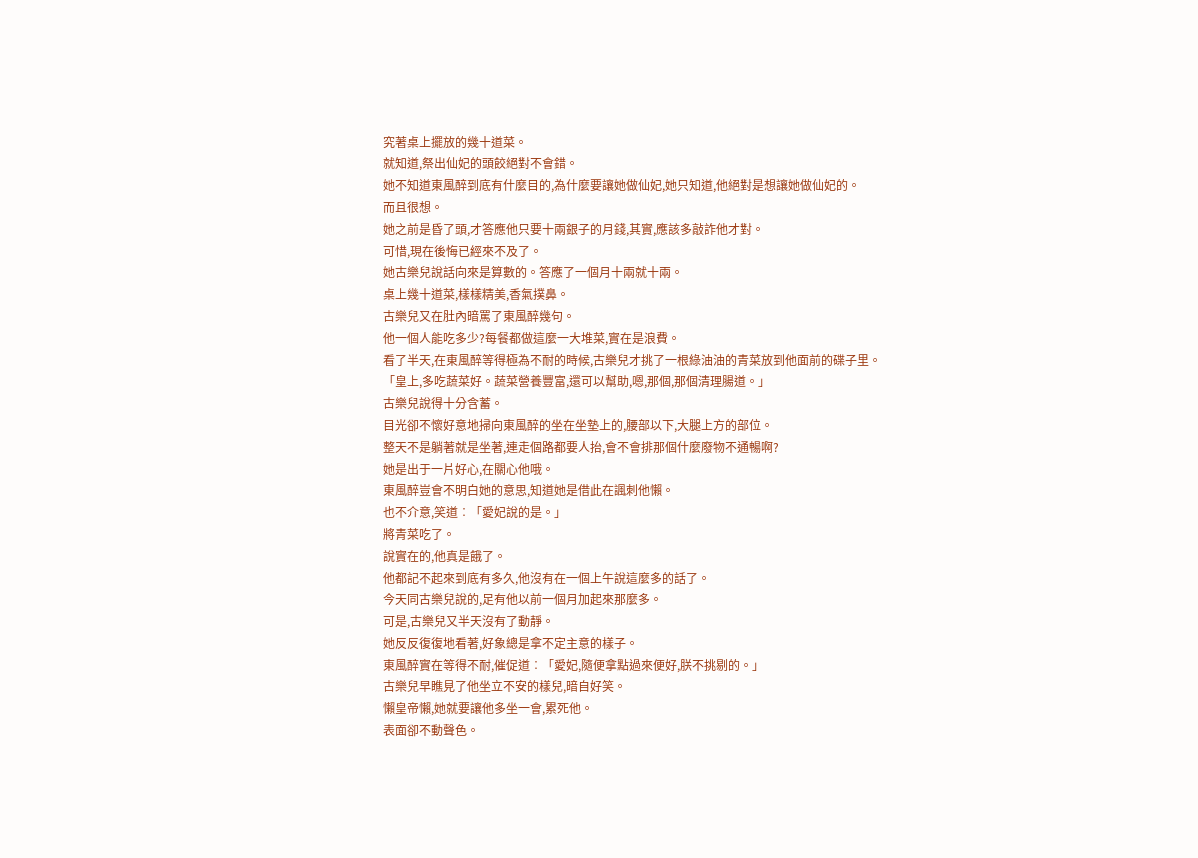究著桌上擺放的幾十道菜。
就知道,祭出仙妃的頭餃絕對不會錯。
她不知道東風醉到底有什麼目的,為什麼要讓她做仙妃,她只知道,他絕對是想讓她做仙妃的。
而且很想。
她之前是昏了頭,才答應他只要十兩銀子的月錢,其實,應該多敲詐他才對。
可惜,現在後悔已經來不及了。
她古樂兒說話向來是算數的。答應了一個月十兩就十兩。
桌上幾十道菜,樣樣精美,香氣撲鼻。
古樂兒又在肚內暗罵了東風醉幾句。
他一個人能吃多少?每餐都做這麼一大堆菜,實在是浪費。
看了半天,在東風醉等得極為不耐的時候,古樂兒才挑了一根綠油油的青菜放到他面前的碟子里。
「皇上,多吃蔬菜好。蔬菜營養豐富,還可以幫助,嗯,那個,那個清理腸道。」
古樂兒說得十分含蓄。
目光卻不懷好意地掃向東風醉的坐在坐墊上的,腰部以下,大腿上方的部位。
整天不是躺著就是坐著,連走個路都要人抬,會不會排那個什麼廢物不通暢啊?
她是出于一片好心,在關心他哦。
東風醉豈會不明白她的意思,知道她是借此在諷刺他懶。
也不介意,笑道︰「愛妃說的是。」
將青菜吃了。
說實在的,他真是餓了。
他都記不起來到底有多久,他沒有在一個上午說這麼多的話了。
今天同古樂兒說的,足有他以前一個月加起來那麼多。
可是,古樂兒又半天沒有了動靜。
她反反復復地看著,好象總是拿不定主意的樣子。
東風醉實在等得不耐,催促道︰「愛妃,隨便拿點過來便好,朕不挑剔的。」
古樂兒早瞧見了他坐立不安的樣兒,暗自好笑。
懶皇帝懶,她就要讓他多坐一會,累死他。
表面卻不動聲色。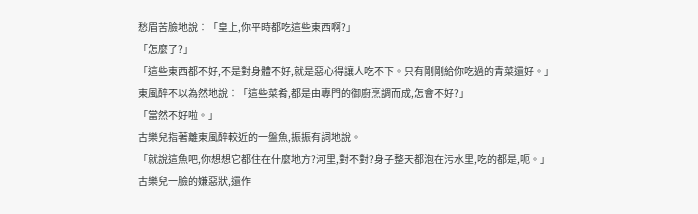愁眉苦臉地說︰「皇上,你平時都吃這些東西啊?」
「怎麼了?」
「這些東西都不好,不是對身體不好,就是惡心得讓人吃不下。只有剛剛給你吃過的青菜還好。」
東風醉不以為然地說︰「這些菜肴,都是由專門的御廚烹調而成,怎會不好?」
「當然不好啦。」
古樂兒指著離東風醉較近的一盤魚,振振有詞地說。
「就說這魚吧,你想想它都住在什麼地方?河里,對不對?身子整天都泡在污水里,吃的都是,呃。」
古樂兒一臉的嫌惡狀,還作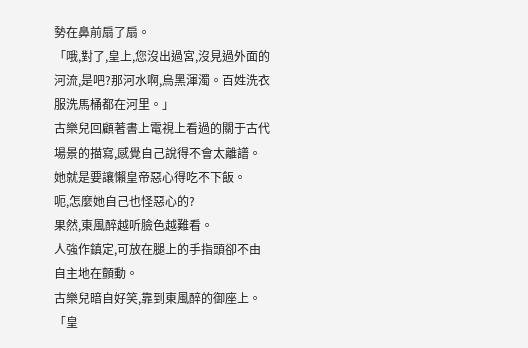勢在鼻前扇了扇。
「哦,對了,皇上,您沒出過宮,沒見過外面的河流,是吧?那河水啊,烏黑渾濁。百姓洗衣服洗馬桶都在河里。」
古樂兒回顧著書上電視上看過的關于古代場景的描寫,感覺自己說得不會太離譜。
她就是要讓懶皇帝惡心得吃不下飯。
呃,怎麼她自己也怪惡心的?
果然,東風醉越听臉色越難看。
人強作鎮定,可放在腿上的手指頭卻不由自主地在顫動。
古樂兒暗自好笑,靠到東風醉的御座上。
「皇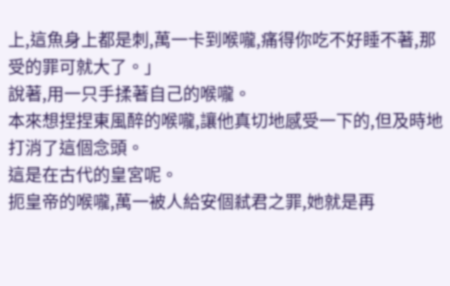上,這魚身上都是刺,萬一卡到喉嚨,痛得你吃不好睡不著,那受的罪可就大了。」
說著,用一只手揉著自己的喉嚨。
本來想捏捏東風醉的喉嚨,讓他真切地感受一下的,但及時地打消了這個念頭。
這是在古代的皇宮呢。
扼皇帝的喉嚨,萬一被人給安個弒君之罪,她就是再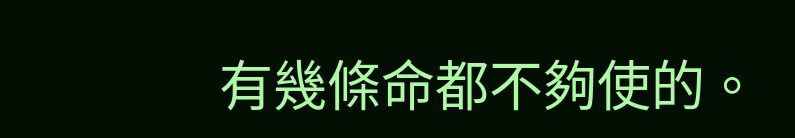有幾條命都不夠使的。